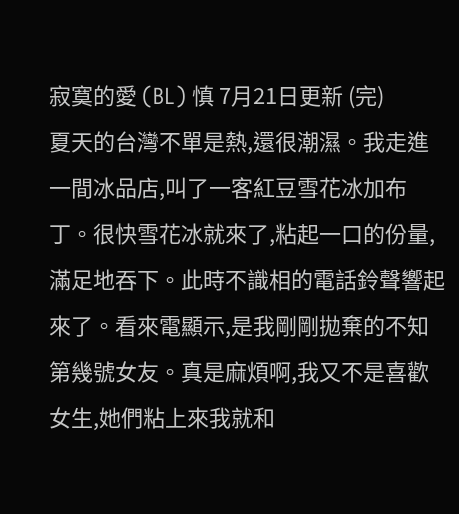寂寞的愛 (BL) 慎 7月21日更新 (完)
夏天的台灣不單是熱,還很潮濕。我走進一間冰品店,叫了一客紅豆雪花冰加布丁。很快雪花冰就來了,粘起一口的份量,滿足地吞下。此時不識相的電話鈴聲響起來了。看來電顯示,是我剛剛拋棄的不知第幾號女友。真是麻煩啊,我又不是喜歡女生,她們粘上來我就和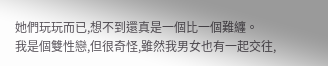她們玩玩而已,想不到還真是一個比一個難纏。
我是個雙性戀,但很奇怪,雖然我男女也有一起交往,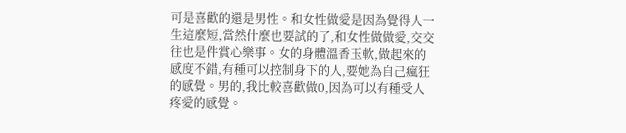可是喜歡的還是男性。和女性做愛是因為覺得人一生這麼短,當然什麼也要試的了,和女性做做愛,交交往也是件賞心樂事。女的身體溫香玉軟,做起來的感度不錯,有種可以控制身下的人,要她為自己瘋狂的感覺。男的,我比較喜歡做0,因為可以有種受人疼愛的感覺。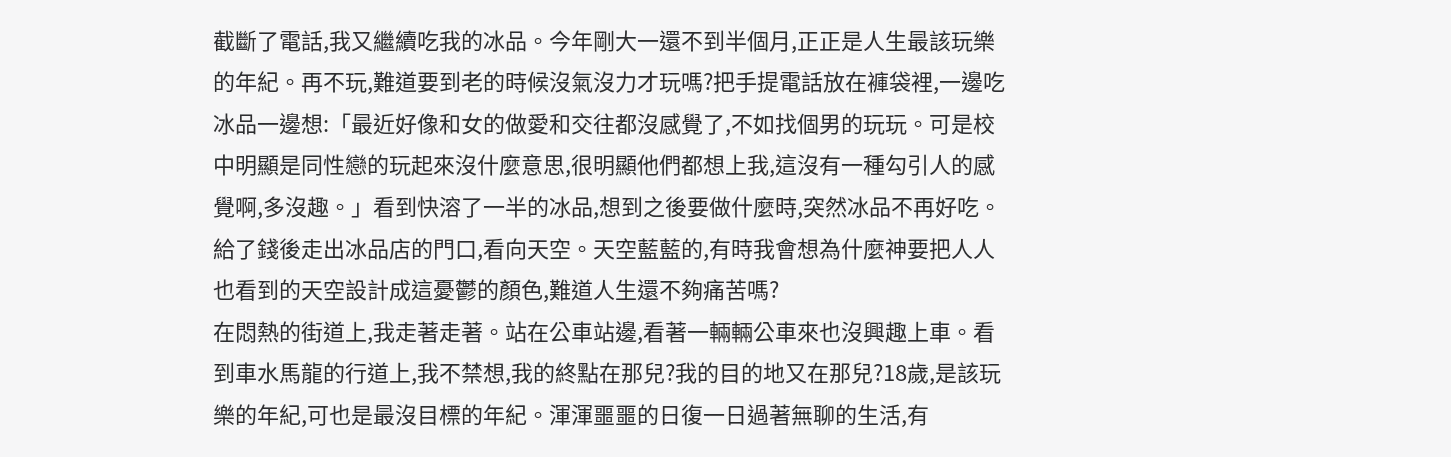截斷了電話,我又繼續吃我的冰品。今年剛大一還不到半個月,正正是人生最該玩樂的年紀。再不玩,難道要到老的時候沒氣沒力才玩嗎?把手提電話放在褲袋裡,一邊吃冰品一邊想:「最近好像和女的做愛和交往都沒感覺了,不如找個男的玩玩。可是校中明顯是同性戀的玩起來沒什麼意思,很明顯他們都想上我,這沒有一種勾引人的感覺啊,多沒趣。」看到快溶了一半的冰品,想到之後要做什麼時,突然冰品不再好吃。
給了錢後走出冰品店的門口,看向天空。天空藍藍的,有時我會想為什麼神要把人人也看到的天空設計成這憂鬱的顏色,難道人生還不夠痛苦嗎?
在悶熱的街道上,我走著走著。站在公車站邊,看著一輛輛公車來也沒興趣上車。看到車水馬龍的行道上,我不禁想,我的終點在那兒?我的目的地又在那兒?18歲,是該玩樂的年紀,可也是最沒目標的年紀。渾渾噩噩的日復一日過著無聊的生活,有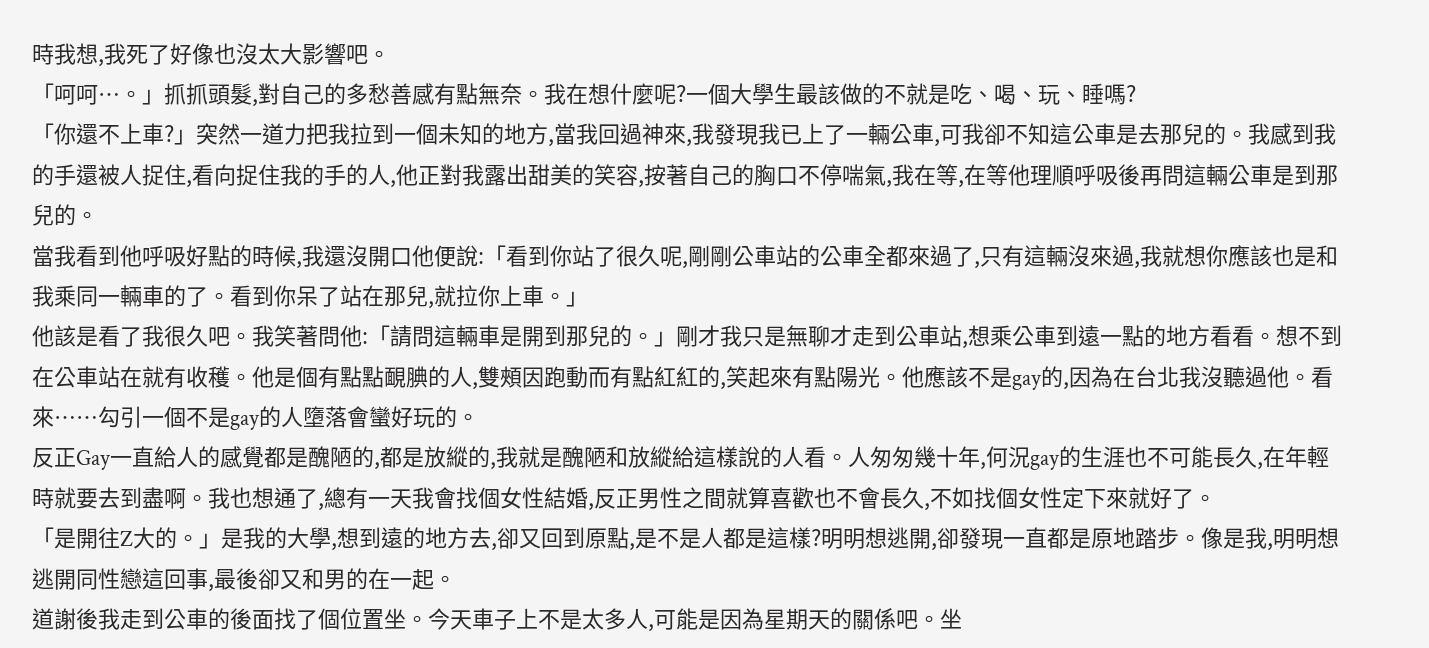時我想,我死了好像也沒太大影響吧。
「呵呵…。」抓抓頭髮,對自己的多愁善感有點無奈。我在想什麼呢?一個大學生最該做的不就是吃、喝、玩、睡嗎?
「你還不上車?」突然一道力把我拉到一個未知的地方,當我回過神來,我發現我已上了一輛公車,可我卻不知這公車是去那兒的。我感到我的手還被人捉住,看向捉住我的手的人,他正對我露出甜美的笑容,按著自己的胸口不停喘氣,我在等,在等他理順呼吸後再問這輛公車是到那兒的。
當我看到他呼吸好點的時候,我還沒開口他便說:「看到你站了很久呢,剛剛公車站的公車全都來過了,只有這輛沒來過,我就想你應該也是和我乘同一輛車的了。看到你呆了站在那兒,就拉你上車。」
他該是看了我很久吧。我笑著問他:「請問這輛車是開到那兒的。」剛才我只是無聊才走到公車站,想乘公車到遠一點的地方看看。想不到在公車站在就有收穫。他是個有點點靦腆的人,雙頰因跑動而有點紅紅的,笑起來有點陽光。他應該不是gay的,因為在台北我沒聽過他。看來……勾引一個不是gay的人墮落會蠻好玩的。
反正Gay一直給人的感覺都是醜陋的,都是放縱的,我就是醜陋和放縱給這樣說的人看。人匆匆幾十年,何況gay的生涯也不可能長久,在年輕時就要去到盡啊。我也想通了,總有一天我會找個女性結婚,反正男性之間就算喜歡也不會長久,不如找個女性定下來就好了。
「是開往Z大的。」是我的大學,想到遠的地方去,卻又回到原點,是不是人都是這樣?明明想逃開,卻發現一直都是原地踏步。像是我,明明想逃開同性戀這回事,最後卻又和男的在一起。
道謝後我走到公車的後面找了個位置坐。今天車子上不是太多人,可能是因為星期天的關係吧。坐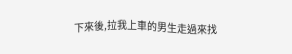下來後,拉我上車的男生走過來找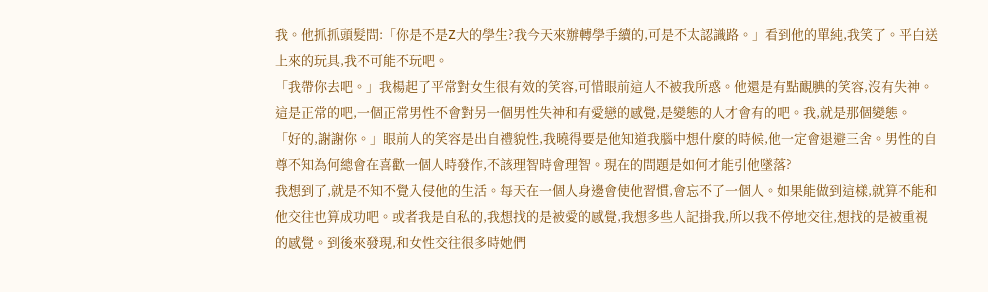我。他抓抓頭髮問:「你是不是Z大的學生?我今天來辦轉學手續的,可是不太認識路。」看到他的單純,我笑了。平白送上來的玩具,我不可能不玩吧。
「我帶你去吧。」我楊起了平常對女生很有效的笑容,可惜眼前這人不被我所惑。他還是有點靦腆的笑容,沒有失神。這是正常的吧,一個正常男性不會對另一個男性失神和有愛戀的感覺,是變態的人才會有的吧。我,就是那個變態。
「好的,謝謝你。」眼前人的笑容是出自禮貌性,我曉得要是他知道我腦中想什麼的時候,他一定會退避三舍。男性的自尊不知為何總會在喜歡一個人時發作,不該理智時會理智。現在的問題是如何才能引他墜落?
我想到了,就是不知不覺入侵他的生活。每天在一個人身邊會使他習慣,會忘不了一個人。如果能做到這樣,就算不能和他交往也算成功吧。或者我是自私的,我想找的是被愛的感覺,我想多些人記掛我,所以我不停地交往,想找的是被重視的感覺。到後來發現,和女性交往很多時她們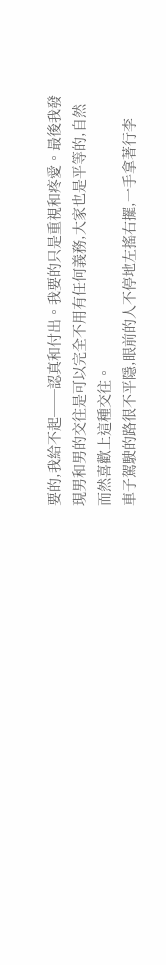要的,我給不起──認真和付出。我要的只是重視和疼愛。最後我發現男和男的交往是可以完全不用有任何義務,大家也是平等的,自然而然喜歡上這種交往。
車子駕駛的路很不平隱,眼前的人不停地左搖右擺,一手拿著行李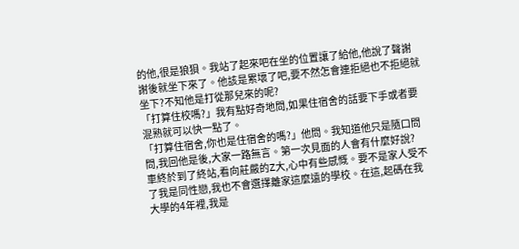的他,很是狼狽。我站了起來吧在坐的位置讓了給他,他說了聲謝謝後就坐下來了。他該是累壞了吧,要不然怎會連拒絕也不拒絕就坐下?不知他是打從那兒來的呢?
「打算住校嗎?」我有點好奇地問,如果住宿舍的話要下手或者要混熟就可以快一點了。
「打算住宿舍,你也是住宿舍的嗎?」他問。我知道他只是隨口問問,我回他是後,大家一路無言。第一次見面的人會有什麼好說?
車終於到了終站,看向莊嚴的Z大,心中有些感慨。要不是家人受不了我是同性戀,我也不會選擇離家這麼遠的學校。在這,起碼在我大學的4年裡,我是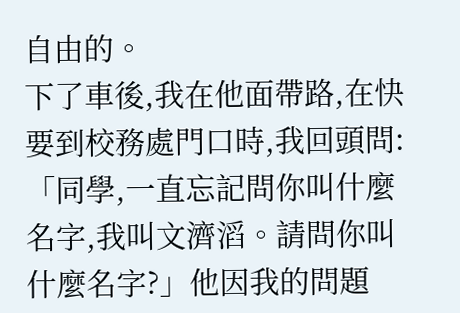自由的。
下了車後,我在他面帶路,在快要到校務處門口時,我回頭問:「同學,一直忘記問你叫什麼名字,我叫文濟滔。請問你叫什麼名字?」他因我的問題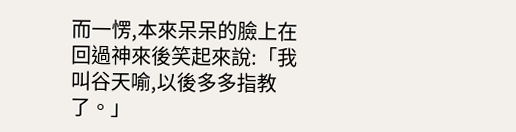而一愣,本來呆呆的臉上在回過神來後笑起來說:「我叫谷天喻,以後多多指教了。」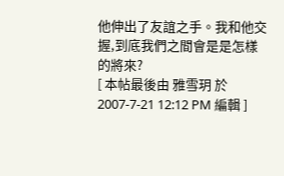他伸出了友誼之手。我和他交握,到底我們之間會是是怎樣的將來?
[ 本帖最後由 雅雪玥 於 2007-7-21 12:12 PM 編輯 ]